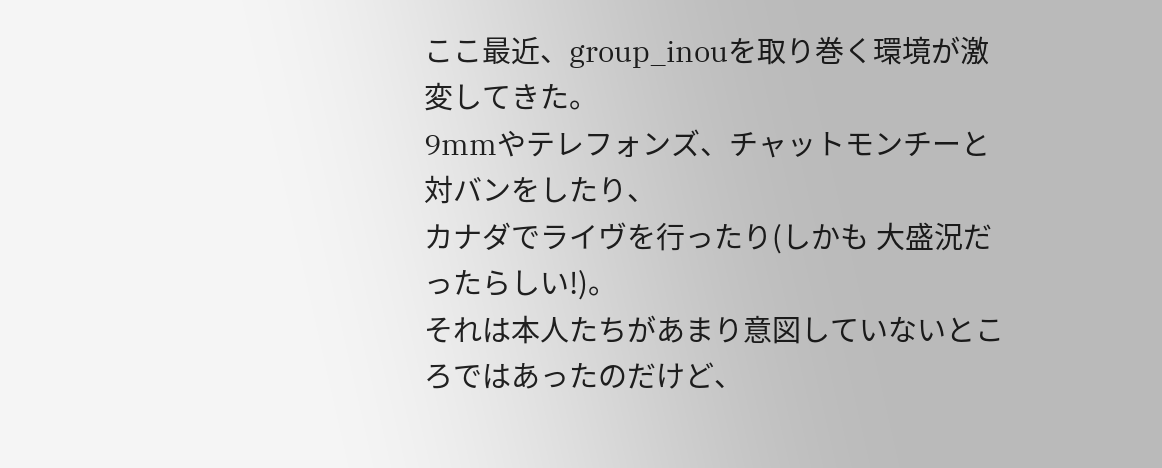ここ最近、group_inouを取り巻く環境が激変してきた。
9mmやテレフォンズ、チャットモンチーと対バンをしたり、
カナダでライヴを行ったり(しかも 大盛況だったらしい!)。
それは本人たちがあまり意図していないところではあったのだけど、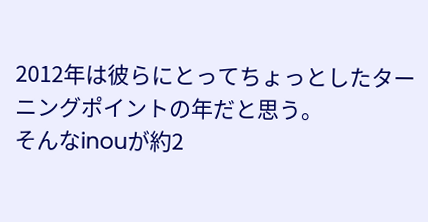2012年は彼らにとってちょっとしたターニングポイントの年だと思う。
そんなinouが約2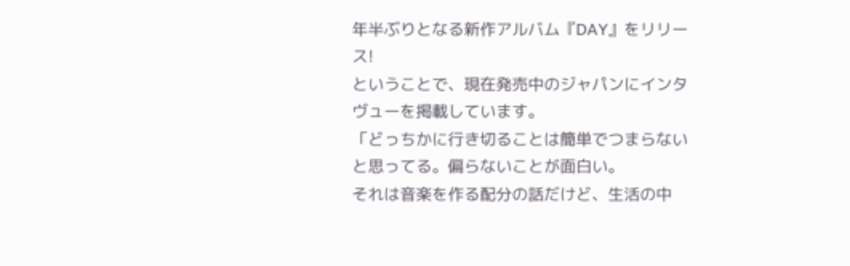年半ぶりとなる新作アルバム『DAY』をリリース!
ということで、現在発売中のジャパンにインタヴューを掲載しています。
「どっちかに行き切ることは簡単でつまらないと思ってる。偏らないことが面白い。
それは音楽を作る配分の話だけど、生活の中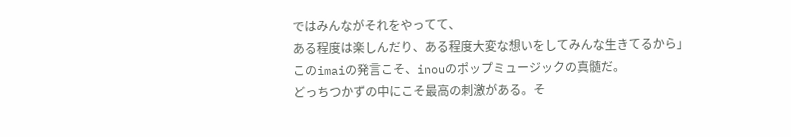ではみんながそれをやってて、
ある程度は楽しんだり、ある程度大変な想いをしてみんな生きてるから」
このimaiの発言こそ、inouのポップミュージックの真髄だ。
どっちつかずの中にこそ最高の刺激がある。そ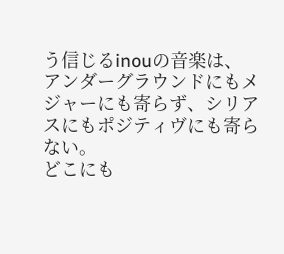う信じるinouの音楽は、
アンダーグラウンドにもメジャーにも寄らず、シリアスにもポジティヴにも寄らない。
どこにも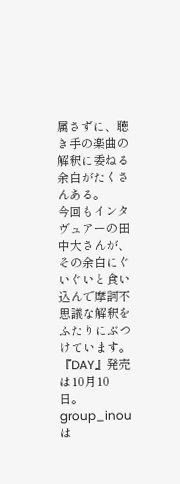属さずに、聴き手の楽曲の解釈に委ねる余白がたくさんある。
今回もインタヴュアーの田中大さんが、
その余白にぐいぐいと食い込んで摩訶不思議な解釈をふたりにぶつけています。
『DAY』発売は10月10日。
group_inouは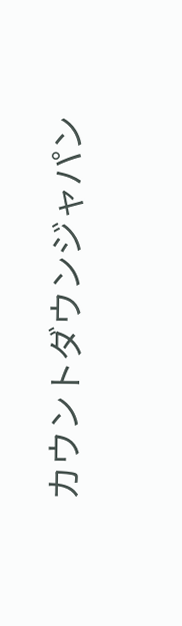カウントダウンジャパン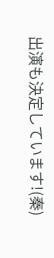出演も決定しています!(秦)